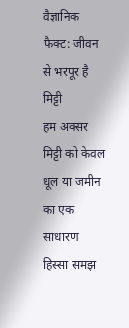वैज्ञानिक फैक्ट: जीवन से भरपूर है मिट्टी
हम अक्सर मिट्टी को केवल धूल या जमीन का एक साधारण हिस्सा समझ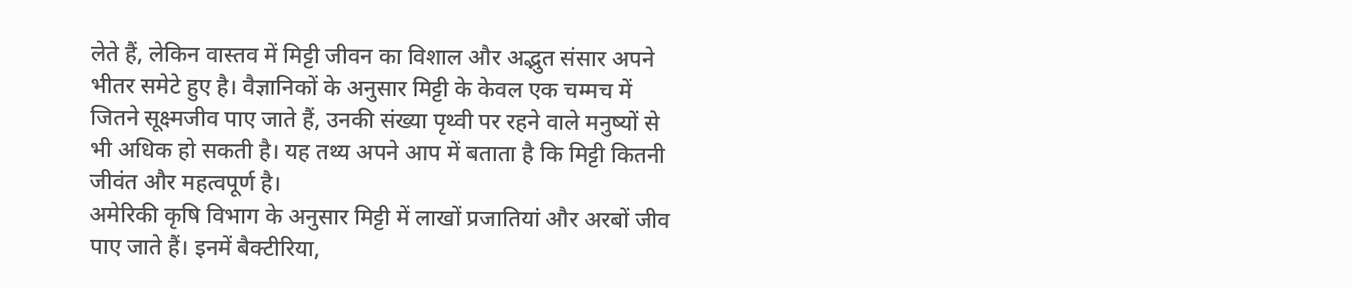लेते हैं, लेकिन वास्तव में मिट्टी जीवन का विशाल और अद्भुत संसार अपने भीतर समेटे हुए है। वैज्ञानिकों के अनुसार मिट्टी के केवल एक चम्मच में जितने सूक्ष्मजीव पाए जाते हैं, उनकी संख्या पृथ्वी पर रहने वाले मनुष्यों से भी अधिक हो सकती है। यह तथ्य अपने आप में बताता है कि मिट्टी कितनी जीवंत और महत्वपूर्ण है।
अमेरिकी कृषि विभाग के अनुसार मिट्टी में लाखों प्रजातियां और अरबों जीव पाए जाते हैं। इनमें बैक्टीरिया,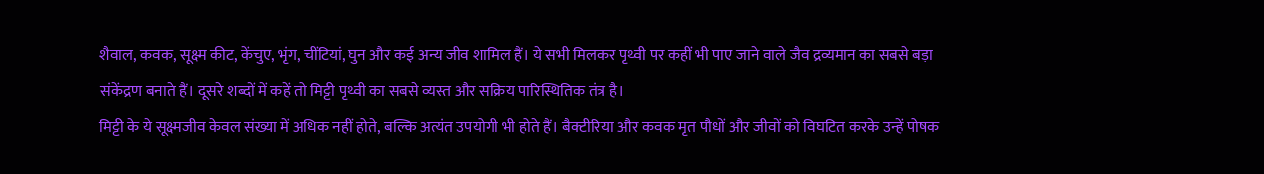शैवाल, कवक, सूक्ष्म कीट, केंचुए, भृंग, चींटियां, घुन और कई अन्य जीव शामिल हैं। ये सभी मिलकर पृथ्वी पर कहीं भी पाए जाने वाले जैव द्रव्यमान का सबसे बड़ा संकेंद्रण बनाते हैं। दूसरे शब्दों में कहें तो मिट्टी पृथ्वी का सबसे व्यस्त और सक्रिय पारिस्थितिक तंत्र है।
मिट्टी के ये सूक्ष्मजीव केवल संख्या में अधिक नहीं होते, बल्कि अत्यंत उपयोगी भी होते हैं। बैक्टीरिया और कवक मृत पौधों और जीवों को विघटित करके उन्हें पोषक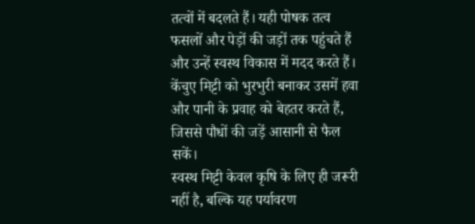तत्वों में बदलते हैं। यही पोषक तत्व फसलों और पेड़ों की जड़ों तक पहुंचते हैं और उन्हें स्वस्थ विकास में मदद करते हैं। केंचुए मिट्टी को भुरभुरी बनाकर उसमें हवा और पानी के प्रवाह को बेहतर करते हैं, जिससे पौधों की जड़ें आसानी से फैल सकें।
स्वस्थ मिट्टी केवल कृषि के लिए ही जरूरी नहीं है, बल्कि यह पर्यावरण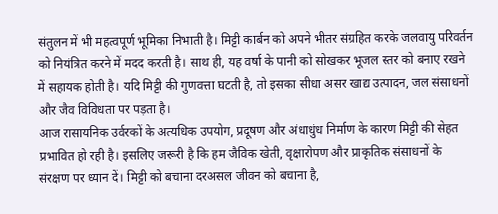संतुलन में भी महत्वपूर्ण भूमिका निभाती है। मिट्टी कार्बन को अपने भीतर संग्रहित करके जलवायु परिवर्तन को नियंत्रित करने में मदद करती है। साथ ही, यह वर्षा के पानी को सोखकर भूजल स्तर को बनाए रखने में सहायक होती है। यदि मिट्टी की गुणवत्ता घटती है, तो इसका सीधा असर खाद्य उत्पादन, जल संसाधनों और जैव विविधता पर पड़ता है।
आज रासायनिक उर्वरकों के अत्यधिक उपयोग, प्रदूषण और अंधाधुंध निर्माण के कारण मिट्टी की सेहत प्रभावित हो रही है। इसलिए जरूरी है कि हम जैविक खेती, वृक्षारोपण और प्राकृतिक संसाधनों के संरक्षण पर ध्यान दें। मिट्टी को बचाना दरअसल जीवन को बचाना है,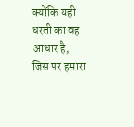क्योंकि यही धरती का वह आधार है, जिस पर हमारा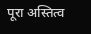पूरा अस्तित्व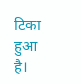टिका हुआ है।